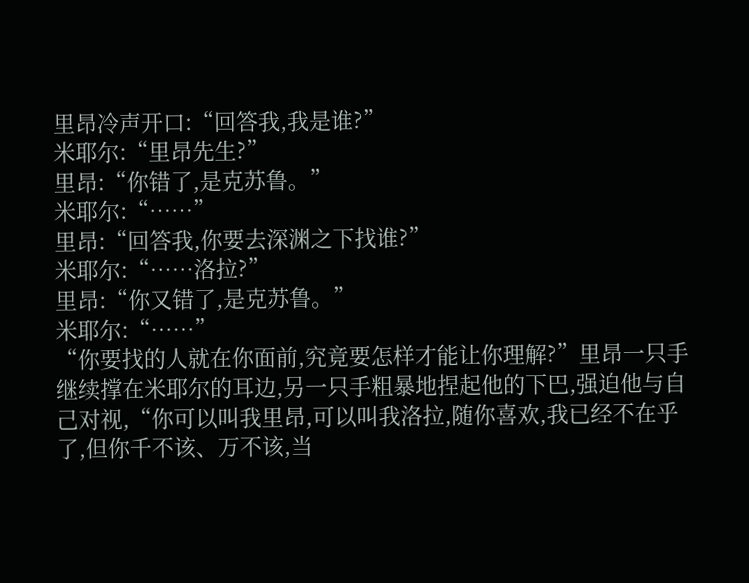里昂冷声开口:“回答我,我是谁?”
米耶尔:“里昂先生?”
里昂:“你错了,是克苏鲁。”
米耶尔:“……”
里昂:“回答我,你要去深渊之下找谁?”
米耶尔:“……洛拉?”
里昂:“你又错了,是克苏鲁。”
米耶尔:“……”
“你要找的人就在你面前,究竟要怎样才能让你理解?”里昂一只手继续撑在米耶尔的耳边,另一只手粗暴地捏起他的下巴,强迫他与自己对视,“你可以叫我里昂,可以叫我洛拉,随你喜欢,我已经不在乎了,但你千不该、万不该,当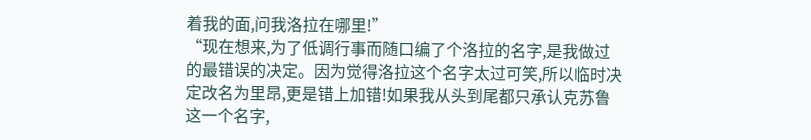着我的面,问我洛拉在哪里!”
“现在想来,为了低调行事而随口编了个洛拉的名字,是我做过的最错误的决定。因为觉得洛拉这个名字太过可笑,所以临时决定改名为里昂,更是错上加错!如果我从头到尾都只承认克苏鲁这一个名字,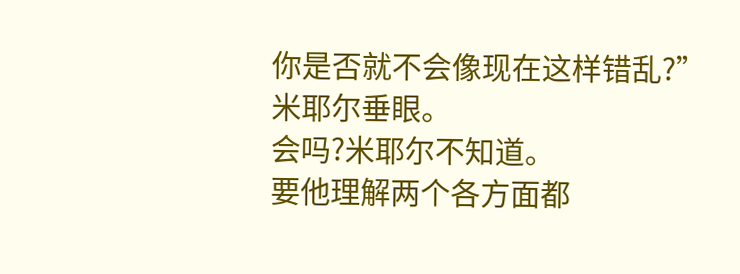你是否就不会像现在这样错乱?”
米耶尔垂眼。
会吗?米耶尔不知道。
要他理解两个各方面都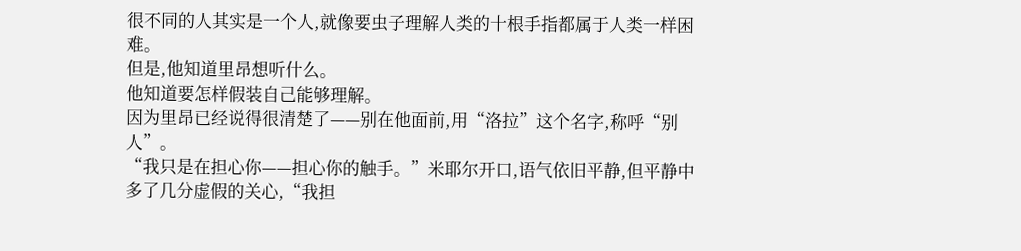很不同的人其实是一个人,就像要虫子理解人类的十根手指都属于人类一样困难。
但是,他知道里昂想听什么。
他知道要怎样假装自己能够理解。
因为里昂已经说得很清楚了——别在他面前,用“洛拉”这个名字,称呼“别人”。
“我只是在担心你——担心你的触手。”米耶尔开口,语气依旧平静,但平静中多了几分虚假的关心,“我担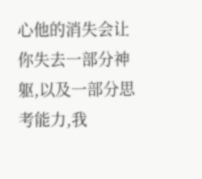心他的消失会让你失去一部分神躯,以及一部分思考能力,我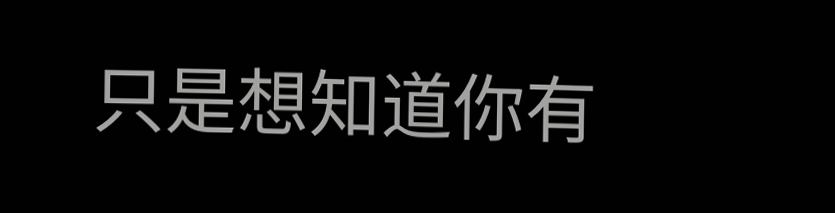只是想知道你有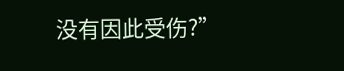没有因此受伤?”